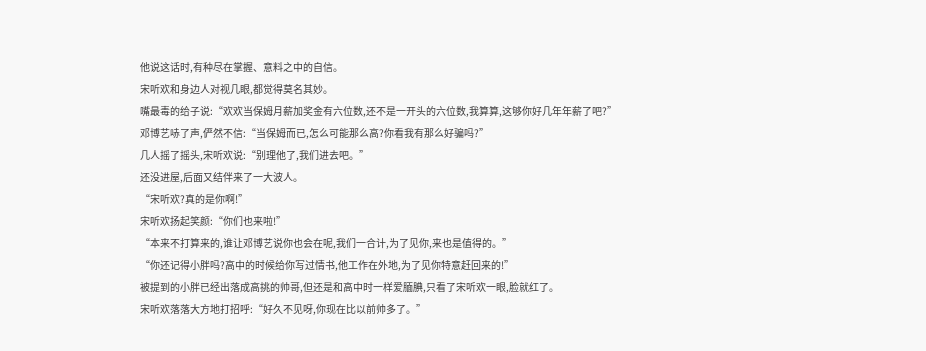他说这话时,有种尽在掌握、意料之中的自信。
宋听欢和身边人对视几眼,都觉得莫名其妙。
嘴最毒的给子说:“欢欢当保姆月薪加奖金有六位数,还不是一开头的六位数,我算算,这够你好几年年薪了吧?”
邓博艺哧了声,俨然不信:“当保姆而已,怎么可能那么高?你看我有那么好骗吗?”
几人摇了摇头,宋听欢说:“别理他了,我们进去吧。”
还没进屋,后面又结伴来了一大波人。
“宋听欢?真的是你啊!”
宋听欢扬起笑颜:“你们也来啦!”
“本来不打算来的,谁让邓博艺说你也会在呢,我们一合计,为了见你,来也是值得的。”
“你还记得小胖吗?高中的时候给你写过情书,他工作在外地,为了见你特意赶回来的!”
被提到的小胖已经出落成高挑的帅哥,但还是和高中时一样爱腼腆,只看了宋听欢一眼,脸就红了。
宋听欢落落大方地打招呼:“好久不见呀,你现在比以前帅多了。”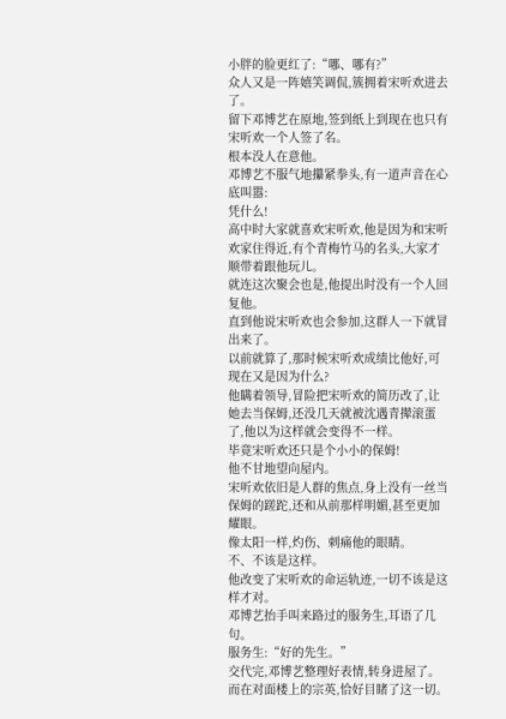小胖的脸更红了:“哪、哪有?”
众人又是一阵嬉笑调侃,簇拥着宋听欢进去了。
留下邓博艺在原地,签到纸上到现在也只有宋听欢一个人签了名。
根本没人在意他。
邓博艺不服气地攥紧拳头,有一道声音在心底叫嚣:
凭什么!
高中时大家就喜欢宋听欢,他是因为和宋听欢家住得近,有个青梅竹马的名头,大家才顺带着跟他玩儿。
就连这次聚会也是,他提出时没有一个人回复他。
直到他说宋听欢也会参加,这群人一下就冒出来了。
以前就算了,那时候宋听欢成绩比他好,可现在又是因为什么?
他瞒着领导,冒险把宋听欢的简历改了,让她去当保姆,还没几天就被沈遇青撵滚蛋了,他以为这样就会变得不一样。
毕竟宋听欢还只是个小小的保姆!
他不甘地望向屋内。
宋听欢依旧是人群的焦点,身上没有一丝当保姆的蹉跎,还和从前那样明媚,甚至更加耀眼。
像太阳一样,灼伤、刺痛他的眼睛。
不、不该是这样。
他改变了宋听欢的命运轨迹,一切不该是这样才对。
邓博艺抬手叫来路过的服务生,耳语了几句。
服务生:“好的先生。”
交代完,邓博艺整理好表情,转身进屋了。
而在对面楼上的宗英,恰好目睹了这一切。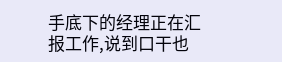手底下的经理正在汇报工作,说到口干也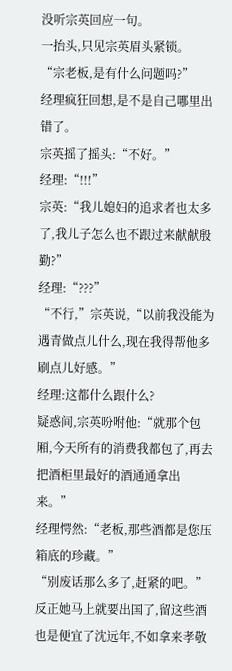没听宗英回应一句。
一抬头,只见宗英眉头紧锁。
“宗老板,是有什么问题吗?”
经理疯狂回想,是不是自己哪里出错了。
宗英摇了摇头:“不好。”
经理:“!!!”
宗英:“我儿媳妇的追求者也太多了,我儿子怎么也不跟过来献献殷勤?”
经理:“???”
“不行,”宗英说,“以前我没能为遇青做点儿什么,现在我得帮他多刷点儿好感。”
经理:这都什么跟什么?
疑惑间,宗英吩咐他:“就那个包厢,今天所有的消费我都包了,再去把酒柜里最好的酒通通拿出来。”
经理愕然:“老板,那些酒都是您压箱底的珍藏。”
“别废话那么多了,赶紧的吧。”
反正她马上就要出国了,留这些酒也是便宜了沈远年,不如拿来孝敬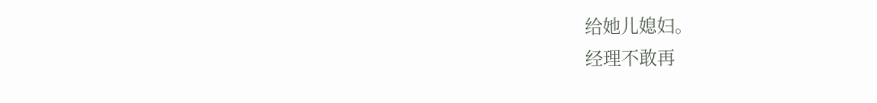给她儿媳妇。
经理不敢再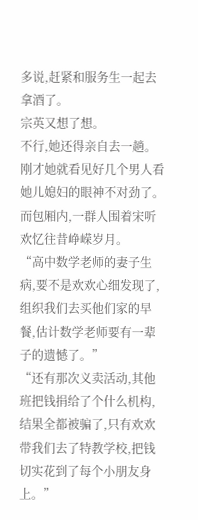多说,赶紧和服务生一起去拿酒了。
宗英又想了想。
不行,她还得亲自去一趟。
刚才她就看见好几个男人看她儿媳妇的眼神不对劲了。
而包厢内,一群人围着宋听欢忆往昔峥嵘岁月。
“高中数学老师的妻子生病,要不是欢欢心细发现了,组织我们去买他们家的早餐,估计数学老师要有一辈子的遗憾了。”
“还有那次义卖活动,其他班把钱捐给了个什么机构,结果全都被骗了,只有欢欢带我们去了特教学校,把钱切实花到了每个小朋友身上。”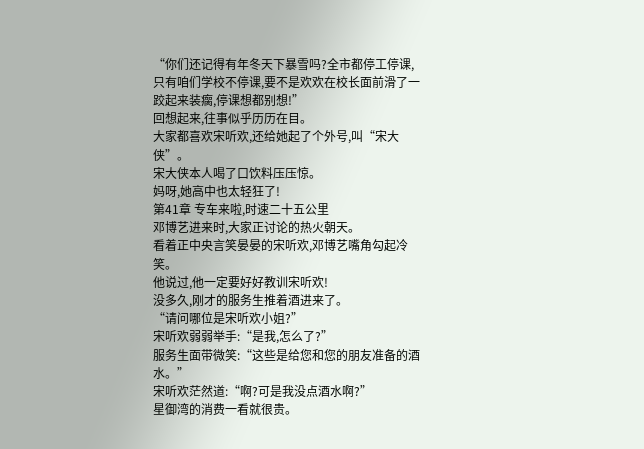“你们还记得有年冬天下暴雪吗?全市都停工停课,只有咱们学校不停课,要不是欢欢在校长面前滑了一跤起来装瘸,停课想都别想!”
回想起来,往事似乎历历在目。
大家都喜欢宋听欢,还给她起了个外号,叫“宋大侠”。
宋大侠本人喝了口饮料压压惊。
妈呀,她高中也太轻狂了!
第41章 专车来啦,时速二十五公里
邓博艺进来时,大家正讨论的热火朝天。
看着正中央言笑晏晏的宋听欢,邓博艺嘴角勾起冷笑。
他说过,他一定要好好教训宋听欢!
没多久,刚才的服务生推着酒进来了。
“请问哪位是宋听欢小姐?”
宋听欢弱弱举手:“是我,怎么了?”
服务生面带微笑:“这些是给您和您的朋友准备的酒水。”
宋听欢茫然道:“啊?可是我没点酒水啊?”
星御湾的消费一看就很贵。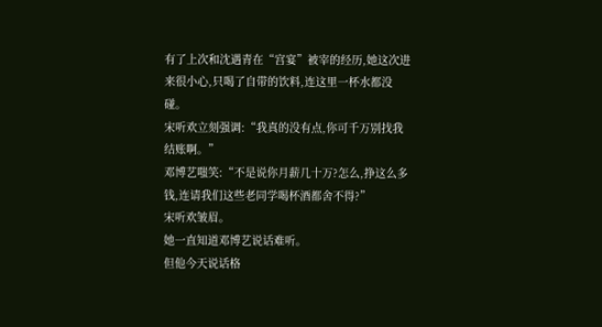有了上次和沈遇青在“宫宴”被宰的经历,她这次进来很小心,只喝了自带的饮料,连这里一杯水都没碰。
宋听欢立刻强调:“我真的没有点,你可千万别找我结账啊。”
邓博艺嗤笑:“不是说你月薪几十万?怎么,挣这么多钱,连请我们这些老同学喝杯酒都舍不得?”
宋听欢皱眉。
她一直知道邓博艺说话难听。
但他今天说话格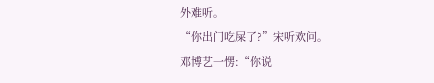外难听。
“你出门吃屎了?”宋听欢问。
邓博艺一愣:“你说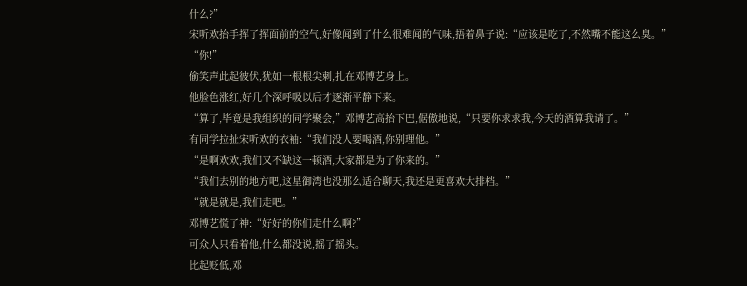什么?”
宋听欢抬手挥了挥面前的空气,好像闻到了什么很难闻的气味,捂着鼻子说:“应该是吃了,不然嘴不能这么臭。”
“你!”
偷笑声此起彼伏,犹如一根根尖刺,扎在邓博艺身上。
他脸色涨红,好几个深呼吸以后才逐渐平静下来。
“算了,毕竟是我组织的同学聚会,”邓博艺高抬下巴,倨傲地说,“只要你求求我,今天的酒算我请了。”
有同学拉扯宋听欢的衣袖:“我们没人要喝酒,你别理他。”
“是啊欢欢,我们又不缺这一顿酒,大家都是为了你来的。”
“我们去别的地方吧,这星御湾也没那么适合聊天,我还是更喜欢大排档。”
“就是就是,我们走吧。”
邓博艺慌了神:“好好的你们走什么啊?”
可众人只看着他,什么都没说,摇了摇头。
比起贬低,邓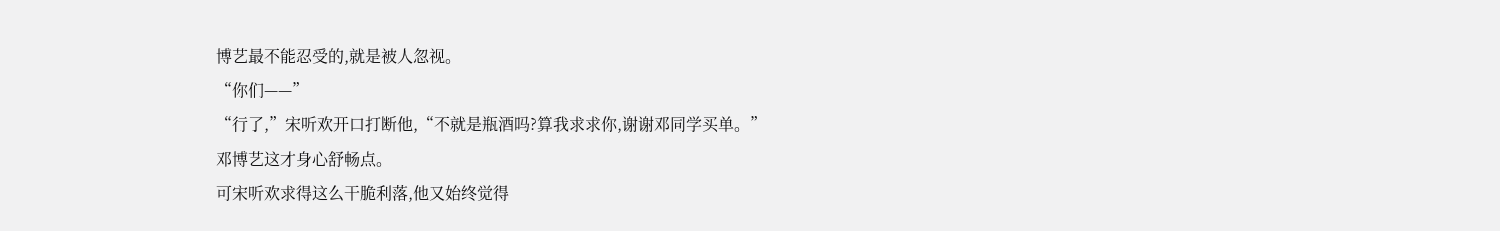博艺最不能忍受的,就是被人忽视。
“你们——”
“行了,”宋听欢开口打断他,“不就是瓶酒吗?算我求求你,谢谢邓同学买单。”
邓博艺这才身心舒畅点。
可宋听欢求得这么干脆利落,他又始终觉得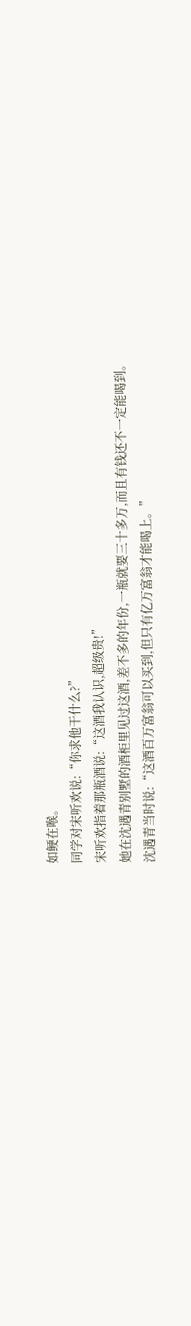如鲠在喉。
同学对宋听欢说:“你求他干什么?”
宋听欢指着那瓶酒说:“这酒我认识,超级贵!”
她在沈遇青别墅的酒柜里见过这酒,差不多的年份,一瓶就要三十多万,而且有钱还不一定能喝到。
沈遇青当时说:“这酒百万富翁可以买到,但只有亿万富翁才能喝上。”